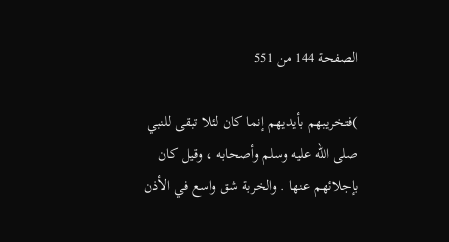الصفحة 144 من 551

)فتخريبهم بأيديهم إنما كان لئلا تبقى للنبي صلى الله عليه وسلم وأصحابه ، وقيل كان بإجلائهم عنها . والخربة شق واسع في الأذن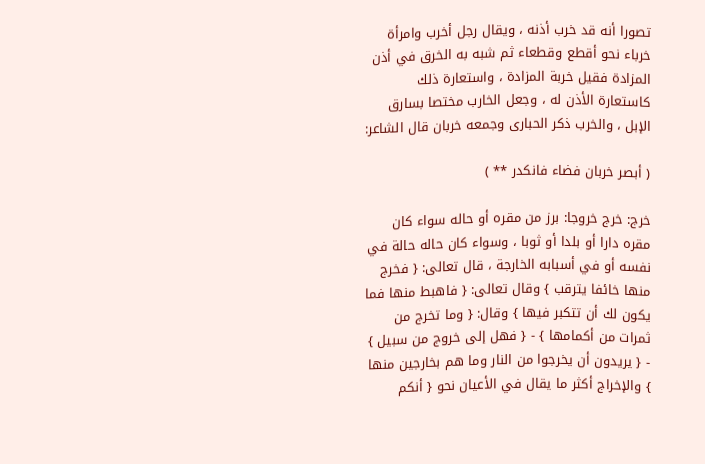تصورا أنه قد خرب أذنه ، ويقال رجل أخرب وامرأة خرباء نحو أقطع وقطعاء ثم شبه به الخرق في أذن المزادة فقيل خربة المزادة ، واستعارة ذلك كاستعارة الأذن له ، وجعل الخارب مختصا بسارق الإبل ، والخرب ذكر الحبارى وجمعه خربان قال الشاعر:

( أبصر خربان فضاء فانكدر ** )

خرج: خرج خروجا: برز من مقره أو حاله سواء كان مقره دارا أو بلدا أو ثوبا ، وسواء كان حاله حالة في نفسه أو في أسبابه الخارجة ، قال تعالى: { فخرج منها خائفا يترقب } وقال تعالى: { فاهبط منها فما يكون لك أن تتكبر فيها } وقال: { وما تخرج من ثمرات من أكمامها } - { فهل إلى خروج من سبيل } - { يريدون أن يخرجوا من النار وما هم بخارجين منها } والإخراج أكثر ما يقال في الأعيان نحو { أنكم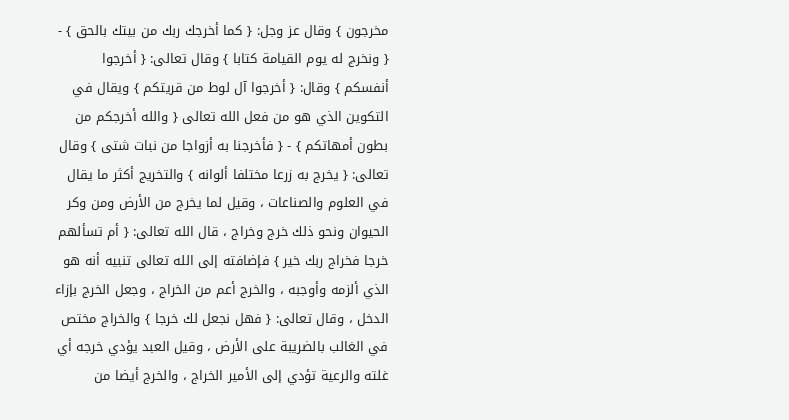مخرجون } وقال عز وجل: { كما أخرجك ربك من بيتك بالحق } - { ونخرج له يوم القيامة كتابا } وقال تعالى: { أخرجوا أنفسكم } وقال: { أخرجوا آل لوط من قريتكم } ويقال في التكوين الذي هو من فعل الله تعالى { والله أخرجكم من بطون أمهاتكم } - { فأخرجنا به أزواجا من نبات شتى } وقال تعالى: { يخرج به زرعا مختلفا ألوانه } والتخريج أكثر ما يقال في العلوم والصناعات ، وقيل لما يخرج من الأرض ومن وكر الحيوان ونحو ذلك خرج وخراج ، قال الله تعالى: { أم تسألهم خرجا فخراج ربك خير } فإضافته إلى الله تعالى تنبيه أنه هو الذي ألزمه وأوجبه ، والخرج أعم من الخراج ، وجعل الخرج بإزاء الدخل ، وقال تعالى: { فهل نجعل لك خرجا } والخراج مختص في الغالب بالضريبة على الأرض ، وقيل العبد يؤدي خرجه أي غلته والرعية تؤدي إلى الأمير الخراج ، والخرج أيضا من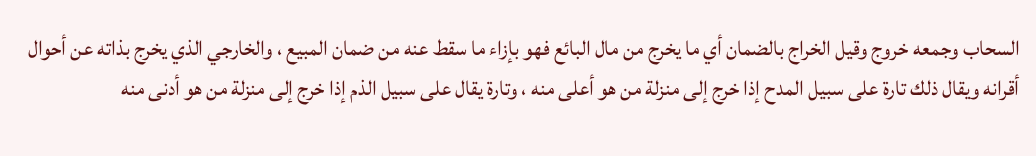السحاب وجمعه خروج وقيل الخراج بالضمان أي ما يخرج من مال البائع فهو بإزاء ما سقط عنه من ضمان المبيع ، والخارجي الذي يخرج بذاته عن أحوال أقرانه ويقال ذلك تارة على سبيل المدح إذا خرج إلى منزلة من هو أعلى منه ، وتارة يقال على سبيل الذم إذا خرج إلى منزلة من هو أدنى منه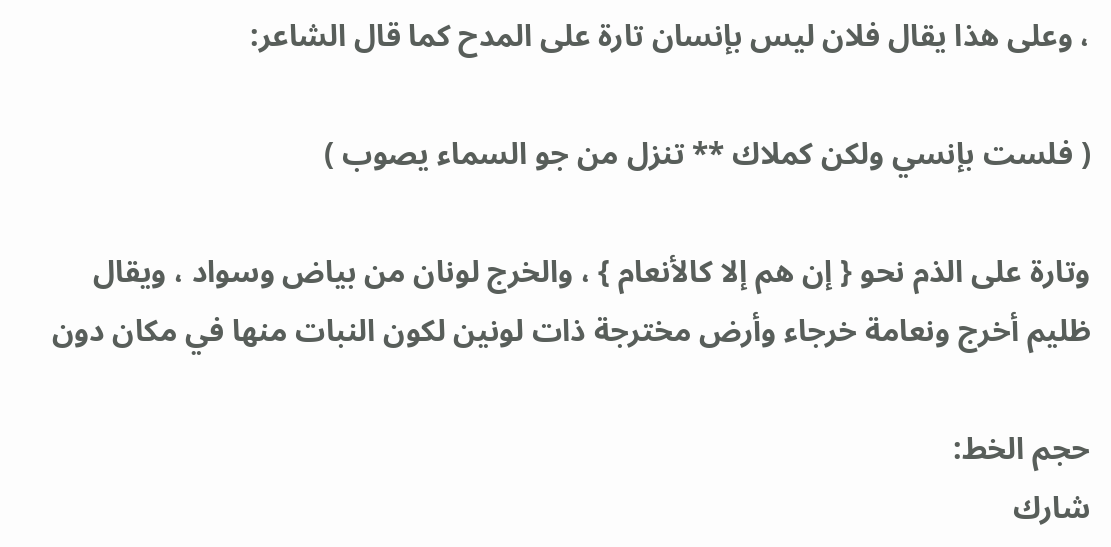، وعلى هذا يقال فلان ليس بإنسان تارة على المدح كما قال الشاعر:

( فلست بإنسي ولكن كملاك ** تنزل من جو السماء يصوب )

وتارة على الذم نحو { إن هم إلا كالأنعام } ، والخرج لونان من بياض وسواد ، ويقال ظليم أخرج ونعامة خرجاء وأرض مخترجة ذات لونين لكون النبات منها في مكان دون

حجم الخط:
شارك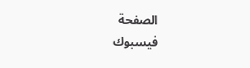الصفحة
فيسبوك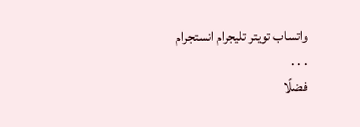واتساب تويتر تليجرام انستجرام
. . .
فضلًا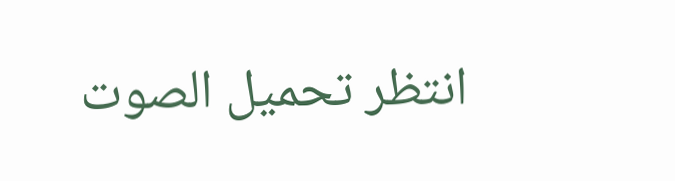انتظر تحميل الصوت